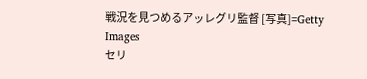戦況を見つめるアッレグリ監督 [写真]=Getty Images
セリ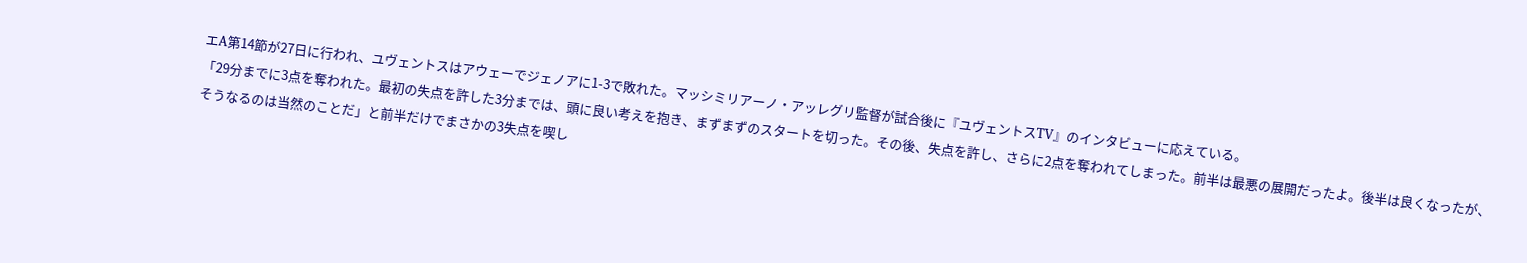エA第14節が27日に行われ、ユヴェントスはアウェーでジェノアに1-3で敗れた。マッシミリアーノ・アッレグリ監督が試合後に『ユヴェントスTV』のインタビューに応えている。
「29分までに3点を奪われた。最初の失点を許した3分までは、頭に良い考えを抱き、まずまずのスタートを切った。その後、失点を許し、さらに2点を奪われてしまった。前半は最悪の展開だったよ。後半は良くなったが、そうなるのは当然のことだ」と前半だけでまさかの3失点を喫し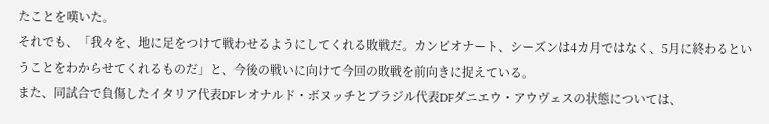たことを嘆いた。
それでも、「我々を、地に足をつけて戦わせるようにしてくれる敗戦だ。カンピオナート、シーズンは4カ月ではなく、5月に終わるということをわからせてくれるものだ」と、今後の戦いに向けて今回の敗戦を前向きに捉えている。
また、同試合で負傷したイタリア代表DFレオナルド・ボヌッチとブラジル代表DFダニエウ・アウヴェスの状態については、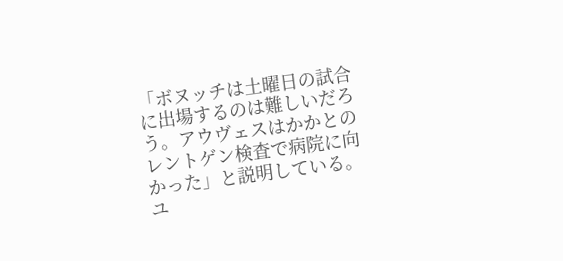「ボヌッチは土曜日の試合に出場するのは難しいだろう。アウヴェスはかかとのレントゲン検査で病院に向かった」と説明している。
ユ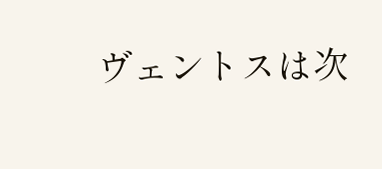ヴェントスは次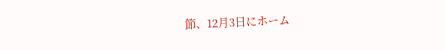節、12月3日にホーム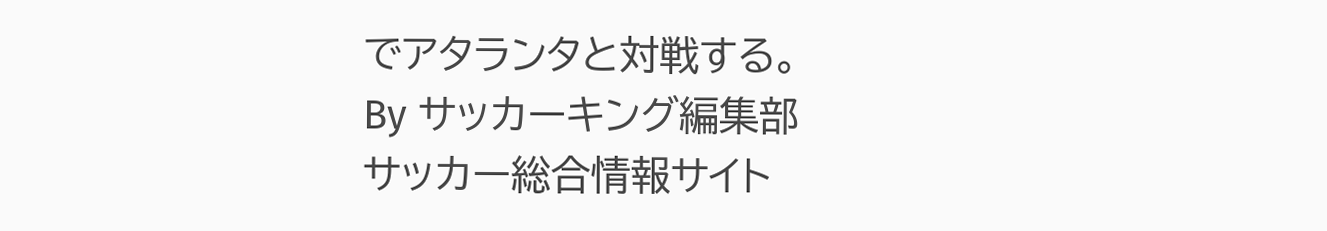でアタランタと対戦する。
By サッカーキング編集部
サッカー総合情報サイト